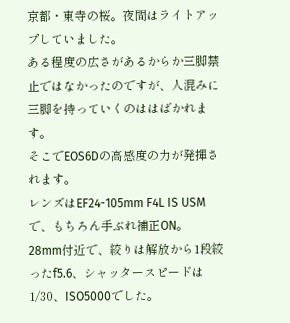京都・東寺の桜。夜間はライトアップしていました。
ある程度の広さがあるからか三脚禁止ではなかったのですが、人混みに三脚を持っていくのははばかれます。
そこでEOS6Dの高感度の力が発揮されます。
レンズはEF24-105mm F4L IS USMで、もちろん手ぶれ補正ON。
28mm付近で、絞りは解放から1段絞ったf5.6、シャッタースピードは1/30、ISO5000でした。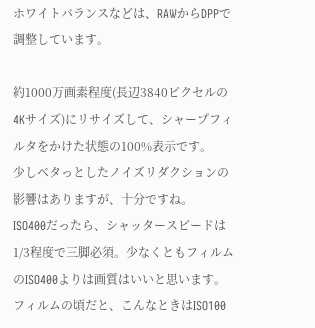ホワイトバランスなどは、RAWからDPPで調整しています。

約1000万画素程度(長辺3840ピクセルの4Kサイズ)にリサイズして、シャープフィルタをかけた状態の100%表示です。
少しベタっとしたノイズリダクションの影響はありますが、十分ですね。
ISO400だったら、シャッタースピードは1/3程度で三脚必須。少なくともフィルムのISO400よりは画質はいいと思います。フィルムの頃だと、こんなときはISO100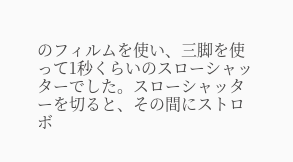のフィルムを使い、三脚を使って1秒くらいのスローシャッターでした。スローシャッターを切ると、その間にストロボ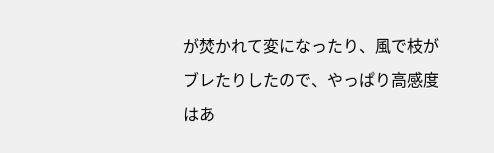が焚かれて変になったり、風で枝がブレたりしたので、やっぱり高感度はあ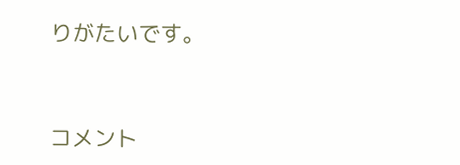りがたいです。


コメント